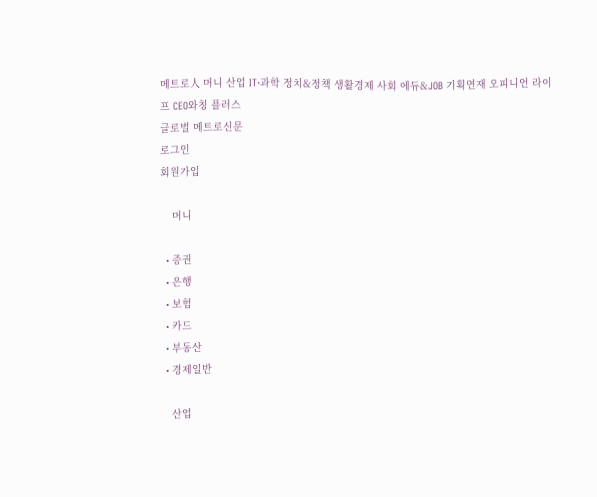메트로人 머니 산업 IT·과학 정치&정책 생활경제 사회 에듀&JOB 기획연재 오피니언 라이프 CEO와칭 플러스
글로벌 메트로신문
로그인
회원가입

    머니

  • 증권
  • 은행
  • 보험
  • 카드
  • 부동산
  • 경제일반

    산업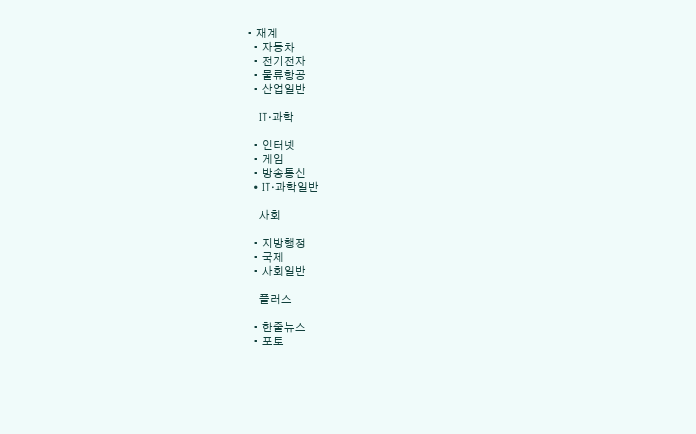• 재계
  • 자동차
  • 전기전자
  • 물류항공
  • 산업일반

    IT·과학

  • 인터넷
  • 게임
  • 방송통신
  • IT·과학일반

    사회

  • 지방행정
  • 국제
  • 사회일반

    플러스

  • 한줄뉴스
  • 포토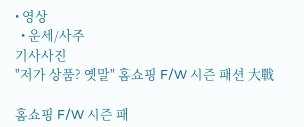• 영상
  • 운세/사주
기사사진
"저가 상품? 옛말" 홈쇼핑 F/W 시즌 패션 大戰

홈쇼핑 F/W 시즌 패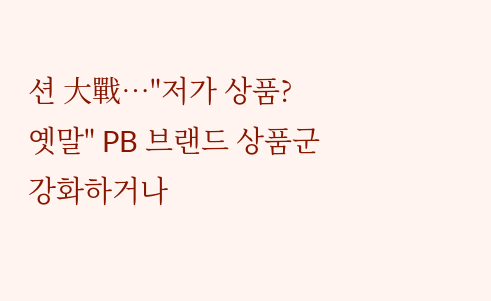션 大戰…"저가 상품? 옛말" PB 브랜드 상품군 강화하거나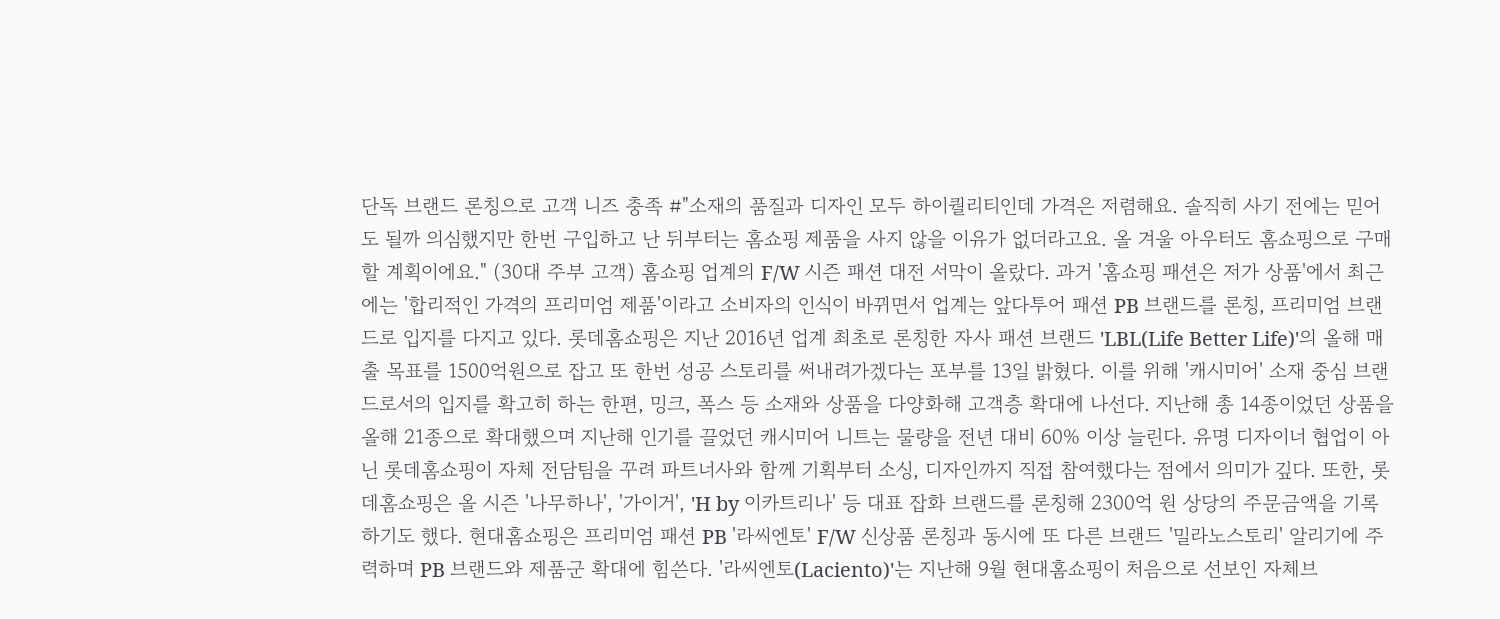단독 브랜드 론칭으로 고객 니즈 충족 #"소재의 품질과 디자인 모두 하이퀄리티인데 가격은 저렴해요. 솔직히 사기 전에는 믿어도 될까 의심했지만 한번 구입하고 난 뒤부터는 홈쇼핑 제품을 사지 않을 이유가 없더라고요. 올 겨울 아우터도 홈쇼핑으로 구매할 계획이에요." (30대 주부 고객) 홈쇼핑 업계의 F/W 시즌 패션 대전 서막이 올랐다. 과거 '홈쇼핑 패션은 저가 상품'에서 최근에는 '합리적인 가격의 프리미엄 제품'이라고 소비자의 인식이 바뀌면서 업계는 앞다투어 패션 PB 브랜드를 론칭, 프리미엄 브랜드로 입지를 다지고 있다. 롯데홈쇼핑은 지난 2016년 업계 최초로 론칭한 자사 패션 브랜드 'LBL(Life Better Life)'의 올해 매출 목표를 1500억원으로 잡고 또 한번 성공 스토리를 써내려가겠다는 포부를 13일 밝혔다. 이를 위해 '캐시미어' 소재 중심 브랜드로서의 입지를 확고히 하는 한편, 밍크, 폭스 등 소재와 상품을 다양화해 고객층 확대에 나선다. 지난해 총 14종이었던 상품을 올해 21종으로 확대했으며 지난해 인기를 끌었던 캐시미어 니트는 물량을 전년 대비 60% 이상 늘린다. 유명 디자이너 협업이 아닌 롯데홈쇼핑이 자체 전담팀을 꾸려 파트너사와 함께 기획부터 소싱, 디자인까지 직접 참여했다는 점에서 의미가 깊다. 또한, 롯데홈쇼핑은 올 시즌 '나무하나', '가이거', 'H by 이카트리나' 등 대표 잡화 브랜드를 론칭해 2300억 원 상당의 주문금액을 기록하기도 했다. 현대홈쇼핑은 프리미엄 패션 PB '라씨엔토' F/W 신상품 론칭과 동시에 또 다른 브랜드 '밀라노스토리' 알리기에 주력하며 PB 브랜드와 제품군 확대에 힘쓴다. '라씨엔토(Laciento)'는 지난해 9월 현대홈쇼핑이 처음으로 선보인 자체브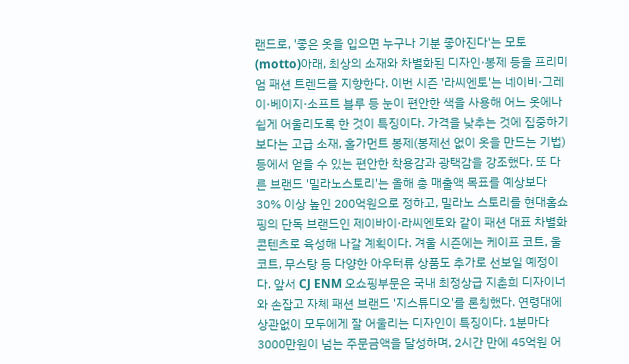랜드로, '좋은 옷을 입으면 누구나 기분 좋아진다'는 모토(motto)아래, 최상의 소재와 차별화된 디자인·봉제 등을 프리미엄 패션 트렌드를 지향한다. 이번 시즌 '라씨엔토'는 네이비·그레이·베이지·소프트 블루 등 눈이 편안한 색을 사용해 어느 옷에나 쉽게 어울리도록 한 것이 특징이다. 가격을 낮추는 것에 집중하기 보다는 고급 소재, 홀가먼트 봉제(봉제선 없이 옷을 만드는 기법) 등에서 얻을 수 있는 편안한 착용감과 광택감을 강조했다. 또 다른 브랜드 '밀라노스토리'는 올해 총 매출액 목표를 예상보다 30% 이상 높인 200억원으로 정하고, 밀라노 스토리를 현대홈쇼핑의 단독 브랜드인 제이바이·라씨엔토와 같이 패션 대표 차별화 콘텐츠로 육성해 나갈 계획이다. 겨울 시즌에는 케이프 코트, 울코트, 무스탕 등 다양한 아우터류 상품도 추가로 선보일 예정이다. 앞서 CJ ENM 오쇼핑부문은 국내 최정상급 지춘희 디자이너와 손잡고 자체 패션 브랜드 '지스튜디오'를 론칭했다. 연령대에 상관없이 모두에게 잘 어울리는 디자인이 특징이다. 1분마다 3000만원이 넘는 주문금액을 달성하며, 2시간 만에 45억원 어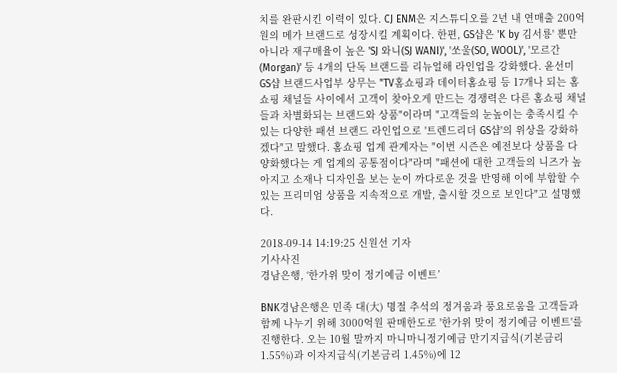치를 완판시킨 이력이 있다. CJ ENM은 지스튜디오를 2년 내 연매출 200억원의 메가 브랜드로 성장시킬 계획이다. 한편, GS샵은 'K by 김서룡' 뿐만 아니라 재구매율이 높은 'SJ 와니(SJ WANI)', '쏘울(SO, WOOL)', '모르간(Morgan)' 등 4개의 단독 브랜드를 리뉴얼해 라인업을 강화했다. 윤선미 GS샵 브랜드사업부 상무는 "TV홈쇼핑과 데이터홈쇼핑 등 17개나 되는 홈쇼핑 채널들 사이에서 고객이 찾아오게 만드는 경쟁력은 다른 홈쇼핑 채널들과 차별화되는 브랜드와 상품"이라며 "고객들의 눈높이는 충족시킬 수 있는 다양한 패션 브랜드 라인업으로 '트렌드리더 GS샵'의 위상을 강화하겠다"고 말했다. 홈쇼핑 업계 관계자는 "이번 시즌은 예전보다 상품을 다양화했다는 게 업계의 공통점이다"라며 "패션에 대한 고객들의 니즈가 높아지고 소재나 디자인을 보는 눈이 까다로운 것을 반영해 이에 부합할 수 있는 프리미엄 상품을 지속적으로 개발, 출시할 것으로 보인다"고 설명했다.

2018-09-14 14:19:25 신원선 기자
기사사진
경남은행, ‘한가위 맞이 정기예금 이벤트’

BNK경남은행은 민족 대(大) 명절 추석의 정겨움과 풍요로움을 고객들과 함께 나누기 위해 3000억원 판매한도로 '한가위 맞이 정기예금 이벤트'를 진행한다. 오는 10월 말까지 마니마니정기예금 만기지급식(기본금리 1.55%)과 이자지급식(기본금리 1.45%)에 12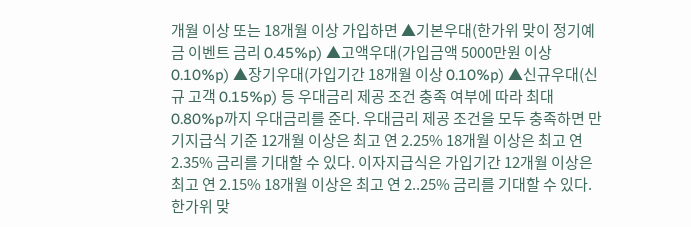개월 이상 또는 18개월 이상 가입하면 ▲기본우대(한가위 맞이 정기예금 이벤트 금리 0.45%p) ▲고액우대(가입금액 5000만원 이상 0.10%p) ▲장기우대(가입기간 18개월 이상 0.10%p) ▲신규우대(신규 고객 0.15%p) 등 우대금리 제공 조건 충족 여부에 따라 최대 0.80%p까지 우대금리를 준다. 우대금리 제공 조건을 모두 충족하면 만기지급식 기준 12개월 이상은 최고 연 2.25% 18개월 이상은 최고 연 2.35% 금리를 기대할 수 있다. 이자지급식은 가입기간 12개월 이상은 최고 연 2.15% 18개월 이상은 최고 연 2..25% 금리를 기대할 수 있다. 한가위 맞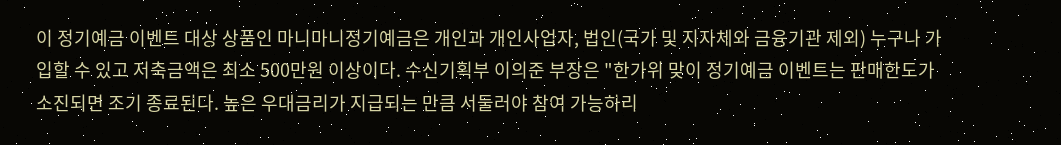이 정기예금 이벤트 대상 상품인 마니마니정기예금은 개인과 개인사업자, 법인(국가 및 지자체와 금융기관 제외) 누구나 가입할 수 있고 저축금액은 최소 500만원 이상이다. 수신기획부 이의준 부장은 "한가위 맞이 정기예금 이벤트는 판매한도가 소진되면 조기 종료된다. 높은 우대금리가 지급되는 만큼 서둘러야 참여 가능하리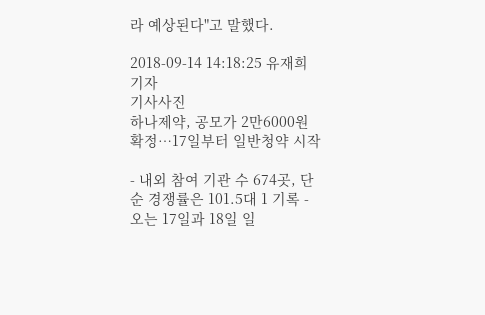라 예상된다"고 말했다.

2018-09-14 14:18:25 유재희 기자
기사사진
하나제약, 공모가 2만6000원 확정…17일부터 일반청약 시작

- 내외 참여 기관 수 674곳, 단순 경쟁률은 101.5대 1 기록 - 오는 17일과 18일 일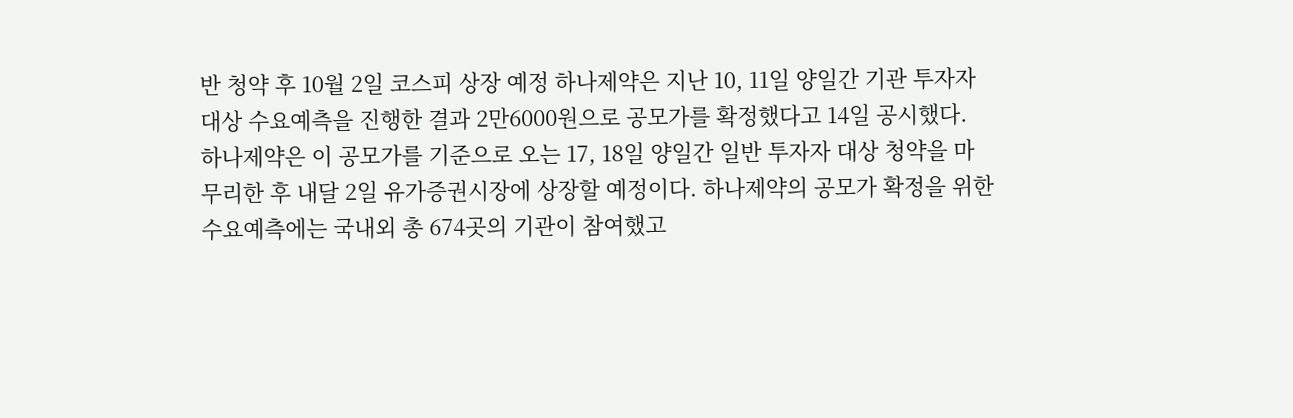반 청약 후 10월 2일 코스피 상장 예정 하나제약은 지난 10, 11일 양일간 기관 투자자 대상 수요예측을 진행한 결과 2만6000원으로 공모가를 확정했다고 14일 공시했다. 하나제약은 이 공모가를 기준으로 오는 17, 18일 양일간 일반 투자자 대상 청약을 마무리한 후 내달 2일 유가증권시장에 상장할 예정이다. 하나제약의 공모가 확정을 위한 수요예측에는 국내외 총 674곳의 기관이 참여했고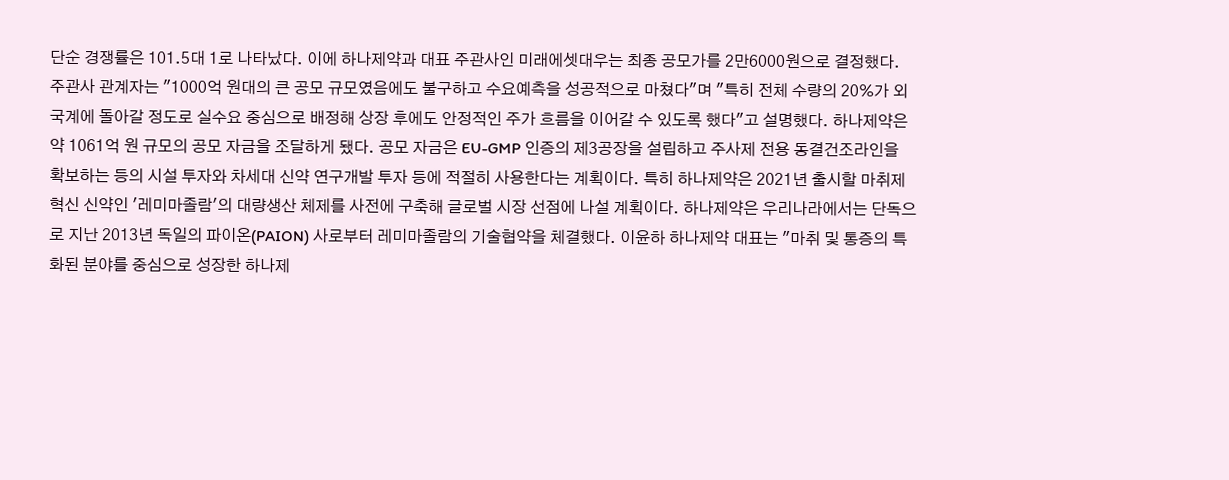단순 경쟁률은 101.5대 1로 나타났다. 이에 하나제약과 대표 주관사인 미래에셋대우는 최종 공모가를 2만6000원으로 결정했다. 주관사 관계자는 "1000억 원대의 큰 공모 규모였음에도 불구하고 수요예측을 성공적으로 마쳤다"며 "특히 전체 수량의 20%가 외국계에 돌아갈 정도로 실수요 중심으로 배정해 상장 후에도 안정적인 주가 흐름을 이어갈 수 있도록 했다"고 설명했다. 하나제약은 약 1061억 원 규모의 공모 자금을 조달하게 됐다. 공모 자금은 EU-GMP 인증의 제3공장을 설립하고 주사제 전용 동결건조라인을 확보하는 등의 시설 투자와 차세대 신약 연구개발 투자 등에 적절히 사용한다는 계획이다. 특히 하나제약은 2021년 출시할 마취제 혁신 신약인 '레미마졸람'의 대량생산 체제를 사전에 구축해 글로벌 시장 선점에 나설 계획이다. 하나제약은 우리나라에서는 단독으로 지난 2013년 독일의 파이온(PAION) 사로부터 레미마졸람의 기술협약을 체결했다. 이윤하 하나제약 대표는 "마취 및 통증의 특화된 분야를 중심으로 성장한 하나제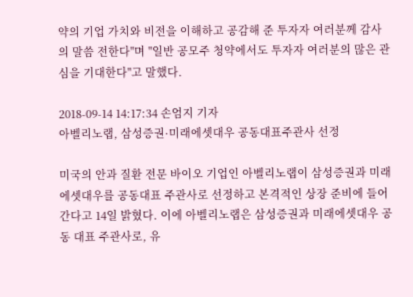약의 기업 가치와 비전을 이해하고 공감해 준 투자자 여러분께 감사의 말씀 전한다"며 "일반 공모주 청약에서도 투자자 여러분의 많은 관심을 기대한다"고 말했다.

2018-09-14 14:17:34 손엄지 기자
아벨리노랩, 삼성증권·미래에셋대우 공동대표주관사 선정

미국의 안과 질환 전문 바이오 기업인 아벨리노랩이 삼성증권과 미래에셋대우를 공동대표 주관사로 선정하고 본격적인 상장 준비에 들어간다고 14일 밝혔다. 이에 아벨리노랩은 삼성증권과 미래에셋대우 공동 대표 주관사로, 유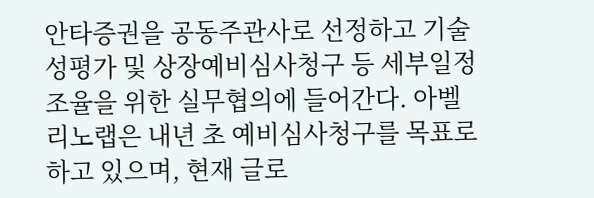안타증권을 공동주관사로 선정하고 기술성평가 및 상장예비심사청구 등 세부일정 조율을 위한 실무협의에 들어간다. 아벨리노랩은 내년 초 예비심사청구를 목표로 하고 있으며, 현재 글로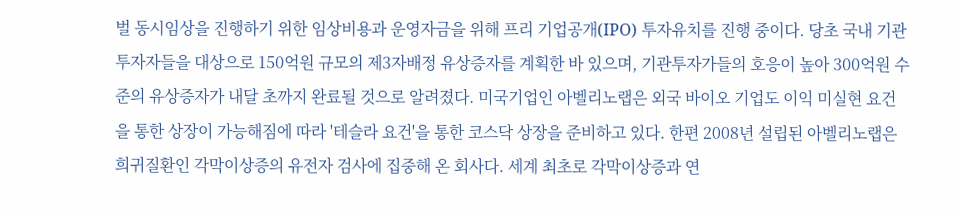벌 동시임상을 진행하기 위한 임상비용과 운영자금을 위해 프리 기업공개(IPO) 투자유치를 진행 중이다. 당초 국내 기관투자자들을 대상으로 150억원 규모의 제3자배정 유상증자를 계획한 바 있으며, 기관투자가들의 호응이 높아 300억원 수준의 유상증자가 내달 초까지 완료될 것으로 알려졌다. 미국기업인 아벨리노랩은 외국 바이오 기업도 이익 미실현 요건을 통한 상장이 가능해짐에 따라 '테슬라 요건'을 통한 코스닥 상장을 준비하고 있다. 한편 2008년 설립된 아벨리노랩은 희귀질환인 각막이상증의 유전자 검사에 집중해 온 회사다. 세계 최초로 각막이상증과 연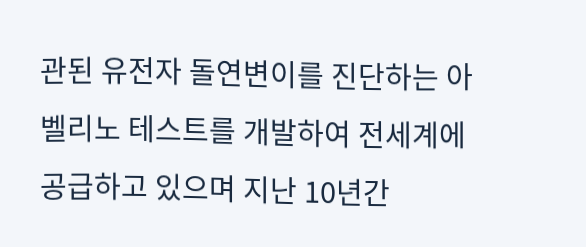관된 유전자 돌연변이를 진단하는 아벨리노 테스트를 개발하여 전세계에 공급하고 있으며 지난 10년간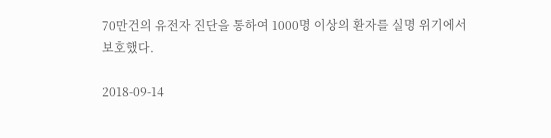70만건의 유전자 진단을 통하여 1000명 이상의 환자를 실명 위기에서 보호했다.

2018-09-14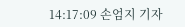14:17:09 손엄지 기자